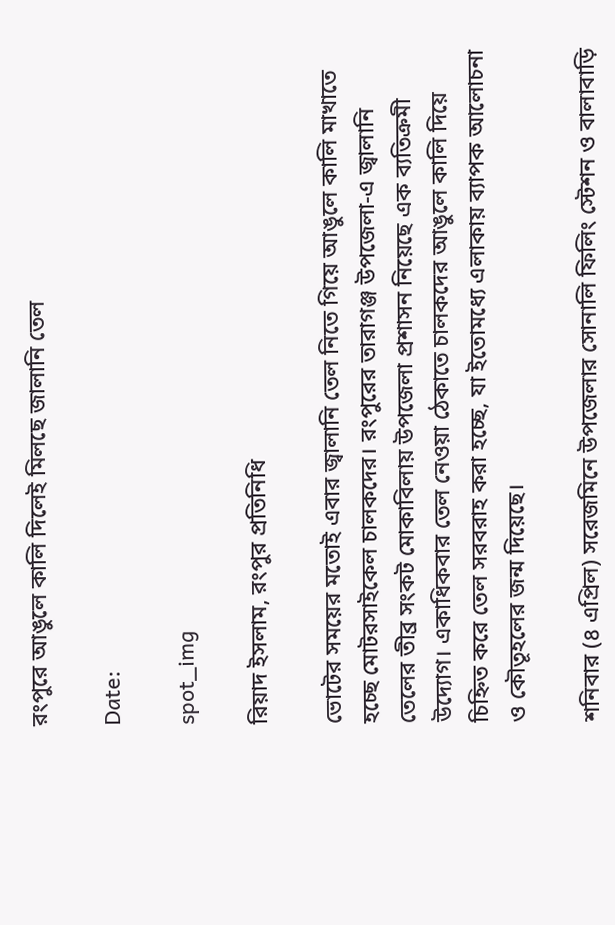রংপুরে আঙুলে কালি দিলেই মিলছে জালানি তেল

Date:

spot_img

রিয়াদ ইসলাম, রংপুর প্রতিনিধি

ভোটের সময়ের মতোই এবার জ্বালানি তেল নিতে গিয়ে আঙুলে কালি মাখাতে হচ্ছে মোটরসাইকেল চালকদের। রংপুরের তারাগঞ্জ উপজেলা-এ জ্বালানি তেলের তীব্র সংকট মোকাবিলায় উপজেলা প্রশাসন নিয়েছে এক ব্যতিক্রমী উদ্যোগ। একাধিকবার তেল নেওয়া ঠেকাতে চালকদের আঙুলে কালি দিয়ে চিহ্নিত করে তেল সরবরাহ করা হচ্ছে, যা ইতোমধ্যে এলাকায় ব্যাপক আলোচনা ও কৌতূহলের জন্ম দিয়েছে।

শনিবার (৪ এপ্রিল) সরেজমিনে উপজেলার সোনালি ফিলিং স্টেশন ও বালাবাড়ি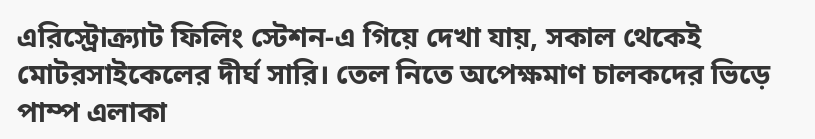এরিস্ট্রোক্র্যাট ফিলিং স্টেশন-এ গিয়ে দেখা যায়, সকাল থেকেই মোটরসাইকেলের দীর্ঘ সারি। তেল নিতে অপেক্ষমাণ চালকদের ভিড়ে পাম্প এলাকা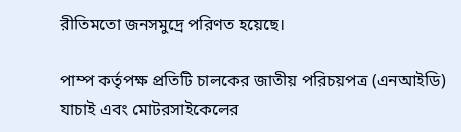রীতিমতো জনসমুদ্রে পরিণত হয়েছে।

পাম্প কর্তৃপক্ষ প্রতিটি চালকের জাতীয় পরিচয়পত্র (এনআইডি) যাচাই এবং মোটরসাইকেলের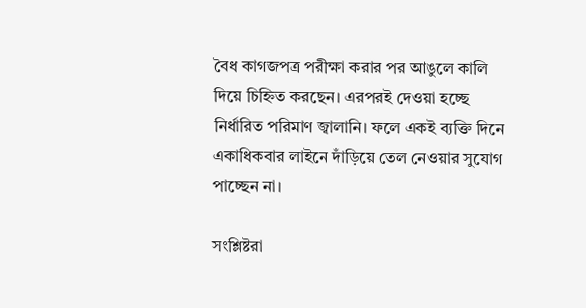বৈধ কাগজপত্র পরীক্ষা করার পর আঙুলে কালি দিয়ে চিহ্নিত করছেন। এরপরই দেওয়া হচ্ছে নির্ধারিত পরিমাণ জ্বালানি। ফলে একই ব্যক্তি দিনে একাধিকবার লাইনে দাঁড়িয়ে তেল নেওয়ার সুযোগ পাচ্ছেন না।

সংশ্লিষ্টরা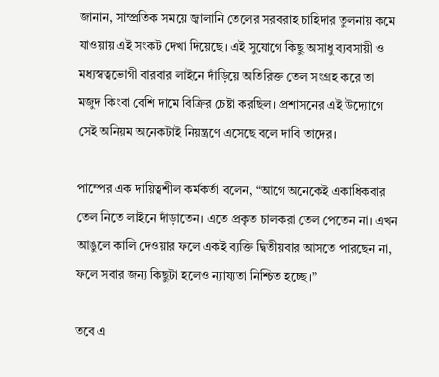জানান, সাম্প্রতিক সময়ে জ্বালানি তেলের সরবরাহ চাহিদার তুলনায় কমে যাওয়ায় এই সংকট দেখা দিয়েছে। এই সুযোগে কিছু অসাধু ব্যবসায়ী ও মধ্যস্বত্বভোগী বারবার লাইনে দাঁড়িয়ে অতিরিক্ত তেল সংগ্রহ করে তা মজুদ কিংবা বেশি দামে বিক্রির চেষ্টা করছিল। প্রশাসনের এই উদ্যোগে সেই অনিয়ম অনেকটাই নিয়ন্ত্রণে এসেছে বলে দাবি তাদের।

পাম্পের এক দায়িত্বশীল কর্মকর্তা বলেন, “আগে অনেকেই একাধিকবার তেল নিতে লাইনে দাঁড়াতেন। এতে প্রকৃত চালকরা তেল পেতেন না। এখন আঙুলে কালি দেওয়ার ফলে একই ব্যক্তি দ্বিতীয়বার আসতে পারছেন না, ফলে সবার জন্য কিছুটা হলেও ন্যায্যতা নিশ্চিত হচ্ছে।”

তবে এ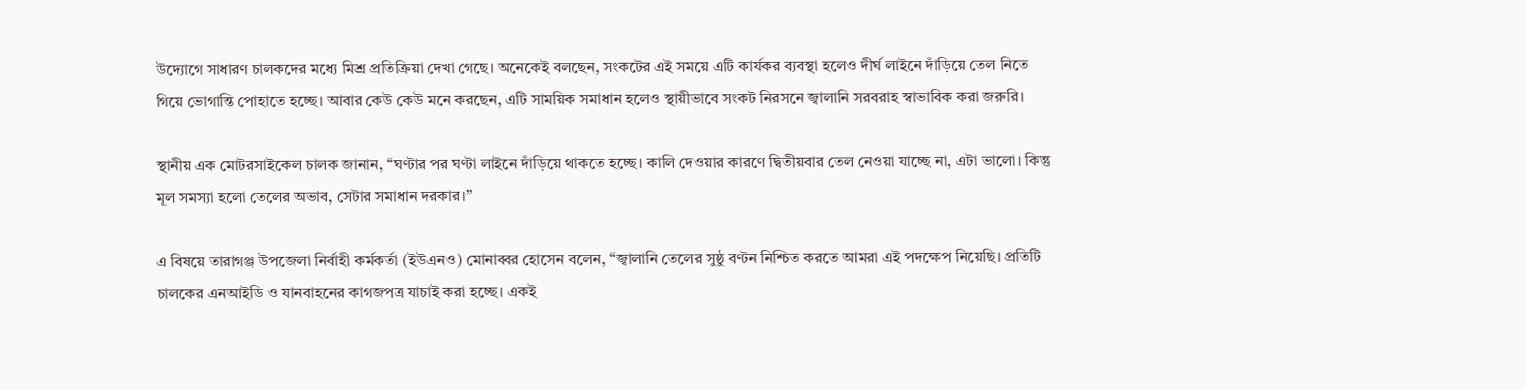উদ্যোগে সাধারণ চালকদের মধ্যে মিশ্র প্রতিক্রিয়া দেখা গেছে। অনেকেই বলছেন, সংকটের এই সময়ে এটি কার্যকর ব্যবস্থা হলেও দীর্ঘ লাইনে দাঁড়িয়ে তেল নিতে গিয়ে ভোগান্তি পোহাতে হচ্ছে। আবার কেউ কেউ মনে করছেন, এটি সাময়িক সমাধান হলেও স্থায়ীভাবে সংকট নিরসনে জ্বালানি সরবরাহ স্বাভাবিক করা জরুরি।

স্থানীয় এক মোটরসাইকেল চালক জানান, “ঘণ্টার পর ঘণ্টা লাইনে দাঁড়িয়ে থাকতে হচ্ছে। কালি দেওয়ার কারণে দ্বিতীয়বার তেল নেওয়া যাচ্ছে না, এটা ভালো। কিন্তু মূল সমস্যা হলো তেলের অভাব, সেটার সমাধান দরকার।”

এ বিষয়ে তারাগঞ্জ উপজেলা নির্বাহী কর্মকর্তা (ইউএনও) মোনাব্বর হোসেন বলেন, “জ্বালানি তেলের সুষ্ঠু বণ্টন নিশ্চিত করতে আমরা এই পদক্ষেপ নিয়েছি। প্রতিটি চালকের এনআইডি ও যানবাহনের কাগজপত্র যাচাই করা হচ্ছে। একই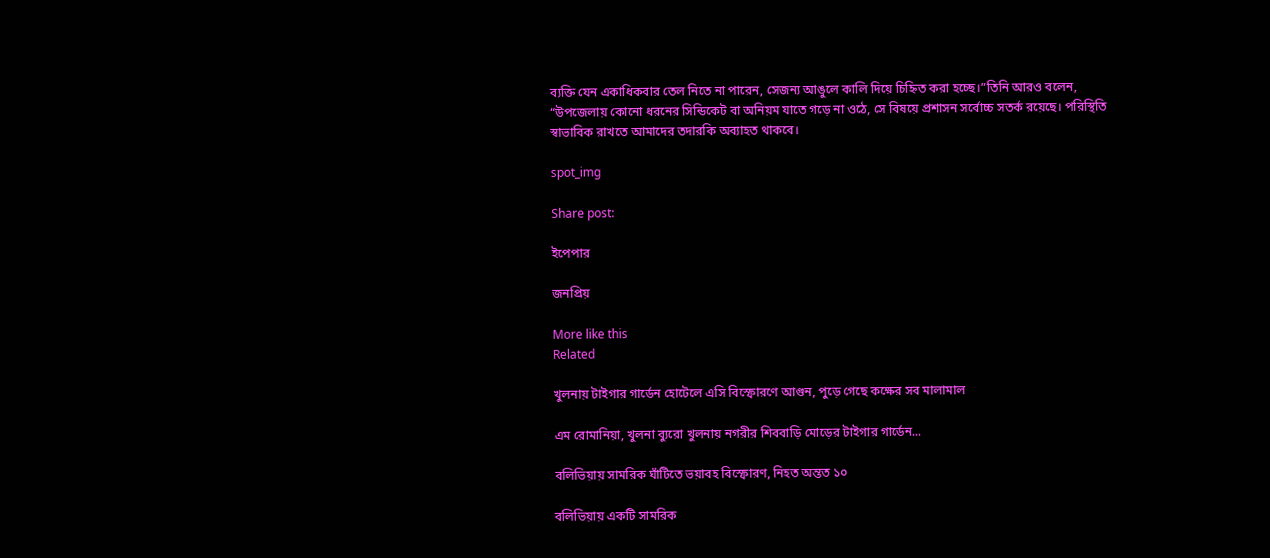ব্যক্তি যেন একাধিকবার তেল নিতে না পারেন, সেজন্য আঙুলে কালি দিয়ে চিহ্নিত করা হচ্ছে।”তিনি আরও বলেন, “উপজেলায় কোনো ধরনের সিন্ডিকেট বা অনিয়ম যাতে গড়ে না ওঠে, সে বিষয়ে প্রশাসন সর্বোচ্চ সতর্ক রয়েছে। পরিস্থিতি স্বাভাবিক রাখতে আমাদের তদারকি অব্যাহত থাকবে।

spot_img

Share post:

ইপেপার

জনপ্রিয়

More like this
Related

খুলনায় টাইগার গার্ডেন হোটেলে এসি বিস্ফোরণে আগুন, পুড়ে গেছে কক্ষের সব মালামাল

এম রোমানিয়া, খুলনা ব্যুরো খুলনায় নগরীর শিববাড়ি মোড়ের টাইগার গার্ডেন...

বলিভিয়ায় সামরিক ঘাঁটিতে ভয়াবহ বিস্ফোরণ, নিহত অন্তত ১০

বলিভিয়ায় একটি সামরিক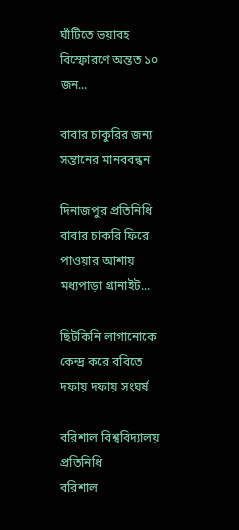ঘাঁটিতে ভয়াবহ বিস্ফোরণে অন্তত ১০ জন...

বাবার চাকুরির জন্য সন্তানের মানববন্ধন

দিনাজপুর প্রতিনিধি বাবার চাকরি ফিরে পাওয়ার আশায় মধ্যপাড়া গ্রানাইট...

ছিটকিনি লাগানোকে কেন্দ্র করে ববিতে দফায় দফায় সংঘর্ষ

বরিশাল বিশ্ববিদ্যালয় প্রতিনিধি
বরিশাল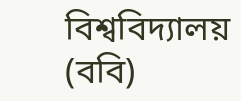বিশ্ববিদ্যালয় (ববি)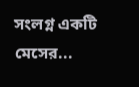সংলগ্ন একটি মেসের...